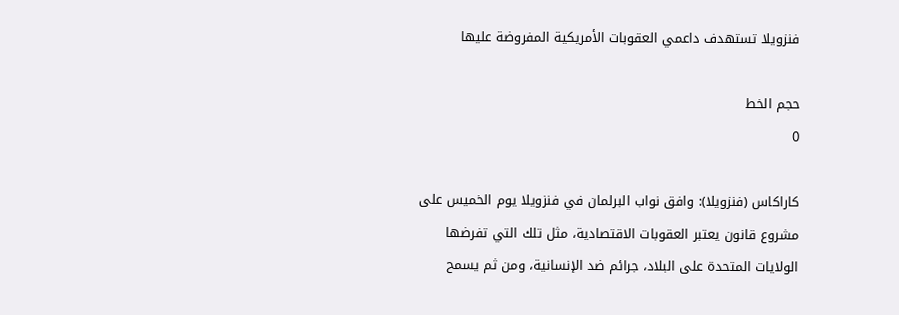فنزويلا تستهدف داعمي العقوبات الأمريكية المفروضة عليها

حجم الخط
0

كاراكاس (فنزويلا): وافق نواب البرلمان في فنزويلا يوم الخميس على مشروع قانون يعتبر العقوبات الاقتصادية، مثل تلك التي تفرضها الولايات المتحدة على البلاد، جرائم ضد الإنسانية، ومن ثم يسمح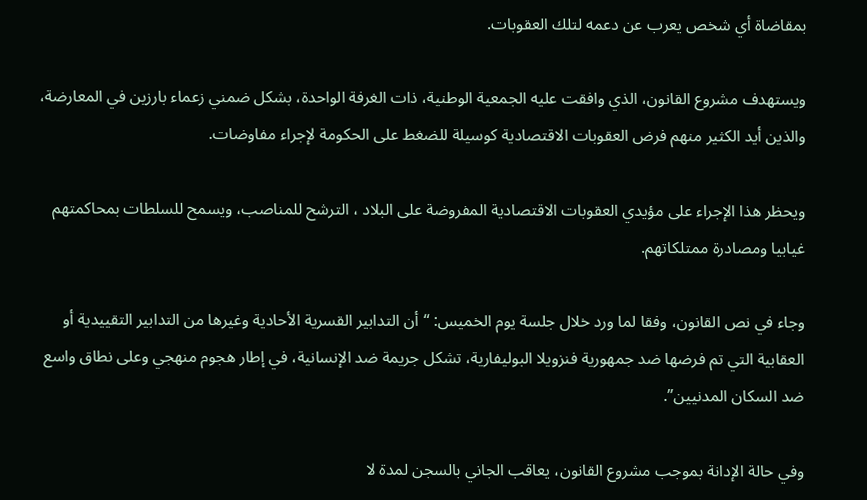بمقاضاة أي شخص يعرب عن دعمه لتلك العقوبات.

ويستهدف مشروع القانون، الذي وافقت عليه الجمعية الوطنية، ذات الغرفة الواحدة، بشكل ضمني زعماء بارزين في المعارضة، والذين أيد الكثير منهم فرض العقوبات الاقتصادية كوسيلة للضغط على الحكومة لإجراء مفاوضات.

ويحظر هذا الإجراء على مؤيدي العقوبات الاقتصادية المفروضة على البلاد ، الترشح للمناصب، ويسمح للسلطات بمحاكمتهم غيابيا ومصادرة ممتلكاتهم.

وجاء في نص القانون، وفقا لما ورد خلال جلسة يوم الخميس: “أن التدابير القسرية الأحادية وغيرها من التدابير التقييدية أو العقابية التي تم فرضها ضد جمهورية فنزويلا البوليفارية، تشكل جريمة ضد الإنسانية، في إطار هجوم منهجي وعلى نطاق واسع ضد السكان المدنيين”.

وفي حالة الإدانة بموجب مشروع القانون، يعاقب الجاني بالسجن لمدة لا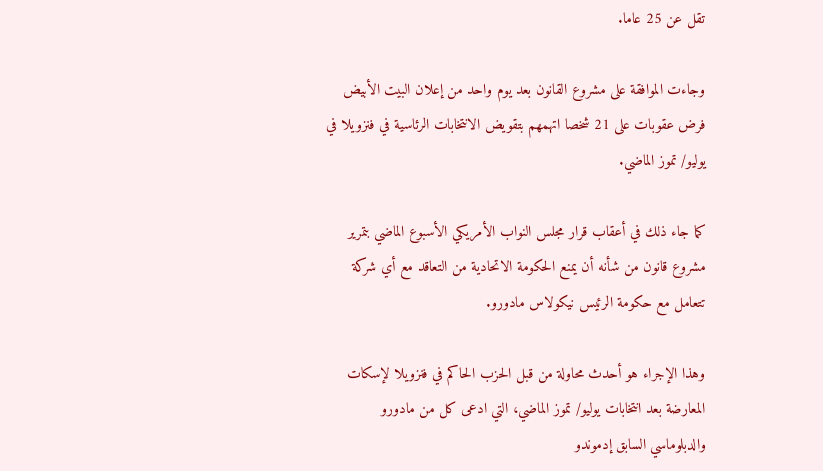تقل عن 25 عاما.

وجاءت الموافقة على مشروع القانون بعد يوم واحد من إعلان البيت الأبيض فرض عقوبات على 21 شخصا اتهمهم بتقويض الانتخابات الرئاسية في فنزويلا في يوليو/ تموز الماضي.

كما جاء ذلك في أعقاب قرار مجلس النواب الأمريكي الأسبوع الماضي بتمرير مشروع قانون من شأنه أن يمنع الحكومة الاتحادية من التعاقد مع أي شركة تتعامل مع حكومة الرئيس نيكولاس مادورو.

وهذا الإجراء هو أحدث محاولة من قبل الحزب الحاكم في فنزويلا لإسكات المعارضة بعد انتخابات يوليو/ تموز الماضي، التي ادعى كل من مادورو والدبلوماسي السابق إدموندو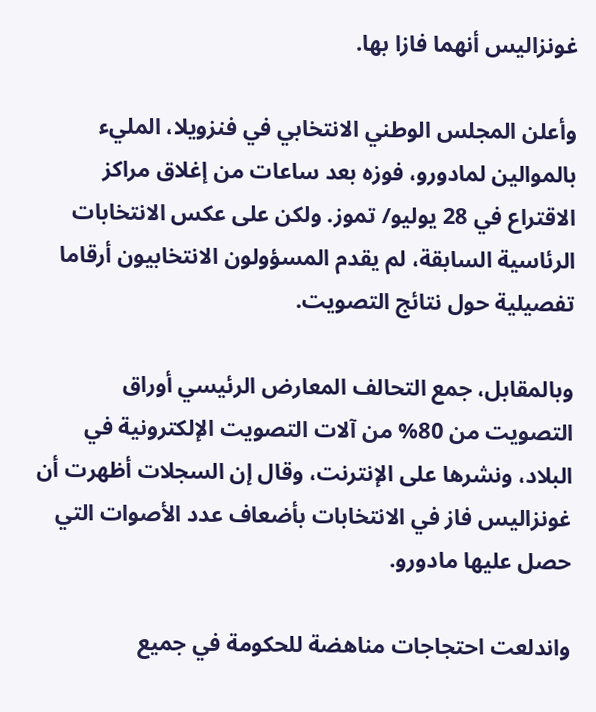غونزاليس أنهما فازا بها.

وأعلن المجلس الوطني الانتخابي في فنزويلا، المليء بالموالين لمادورو، فوزه بعد ساعات من إغلاق مراكز الاقتراع في 28 يوليو/ تموز. ولكن على عكس الانتخابات الرئاسية السابقة، لم يقدم المسؤولون الانتخابيون أرقاما تفصيلية حول نتائج التصويت.

وبالمقابل، جمع التحالف المعارض الرئيسي أوراق التصويت من 80% من آلات التصويت الإلكترونية في البلاد، ونشرها على الإنترنت، وقال إن السجلات أظهرت أن غونزاليس فاز في الانتخابات بأضعاف عدد الأصوات التي حصل عليها مادورو.

واندلعت احتجاجات مناهضة للحكومة في جميع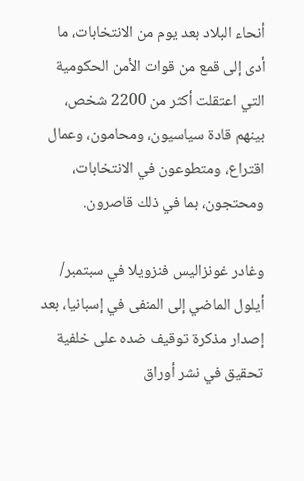أنحاء البلاد بعد يوم من الانتخابات، ما أدى إلى قمع من قوات الأمن الحكومية التي اعتقلت أكثر من 2200 شخص، بينهم قادة سياسيون، ومحامون، وعمال اقتراع، ومتطوعون في الانتخابات، ومحتجون، بما في ذلك قاصرون.

وغادر غونزاليس فنزويلا في سبتمبر/ أيلول الماضي إلى المنفى في إسبانيا، بعد إصدار مذكرة توقيف ضده على خلفية تحقيق في نشر أوراق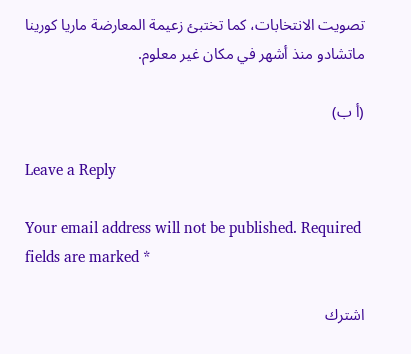تصويت الانتخابات، كما تختبئ زعيمة المعارضة ماريا كورينا ماتشادو منذ أشهر في مكان غير معلوم.

(أ ب)

Leave a Reply

Your email address will not be published. Required fields are marked *

اشترك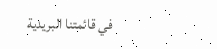في قائمتنا البريدية